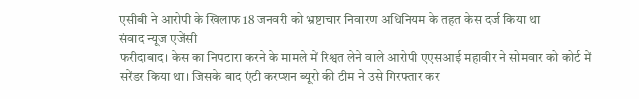एसीबी ने आरोपी के खिलाफ 18 जनवरी को भ्रष्टाचार निवारण अधिनियम के तहत केस दर्ज किया था
संवाद न्यूज एजेंसी
फरीदाबाद। केस का निपटारा करने के मामले में रिश्वत लेने वाले आरोपी एएसआई महावीर ने सोमवार को कोर्ट में सरेंडर किया था। जिसके बाद एंटी करप्शन ब्यूरो की टीम ने उसे गिरफ्तार कर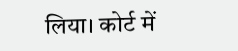लिया। कोर्ट में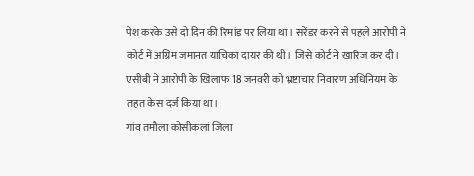पेश करके उसे दो दिन की रिमांड पर लिया था। सरेंडर करने से पहले आरोपी ने कोर्ट में अग्रिम जमानत याचिका दायर की थी। जिसे कोर्ट ने खारिज कर दी। एसीबी ने आरोपी के खिलाफ 18 जनवरी को भ्रष्टाचार निवारण अधिनियम के तहत केस दर्ज किया था।
गांव तमौला कोसीकलां जिला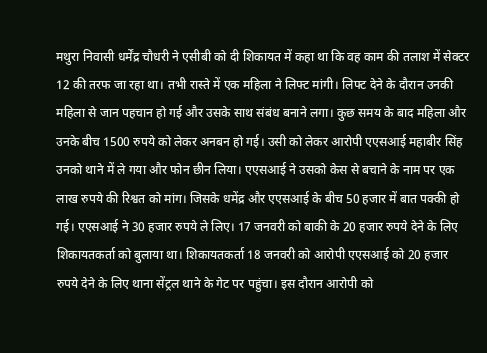मथुरा निवासी धर्मेंद्र चौधरी ने एसीबी को दी शिकायत में कहा था कि वह काम की तलाश में सेक्टर 12 की तरफ जा रहा था। तभी रास्ते में एक महिला ने लिफ्ट मांगी। लिफ्ट देने के दौरान उनकी महिला से जान पहचान हो गई और उसके साथ संबंध बनाने लगा। कुछ समय के बाद महिला और उनके बीच 1500 रुपये को लेकर अनबन हो गई। उसी को लेकर आरोपी एएसआई महाबीर सिंह उनको थाने में ले गया और फोन छीन लिया। एएसआई ने उसको केस से बचाने के नाम पर एक लाख रुपये की रिश्वत को मांग। जिसके धमेंद्र और एएसआई के बीच 50 हजार में बात पक्की हो गई। एएसआई ने 30 हजार रुपये ले लिए। 17 जनवरी को बाकी के 20 हजार रुपये देने के लिए शिकायतकर्ता को बुलाया था। शिकायतकर्ता 18 जनवरी को आरोपी एएसआई को 20 हजार रुपये देने के लिए थाना सेंट्रल थाने के गेट पर पहुंचा। इस दौरान आरोपी को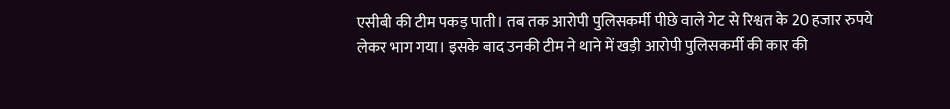एसीबी की टीम पकड़ पाती। तब तक आरोपी पुलिसकर्मी पीछे वाले गेट से रिश्वत के 20 हजार रुपये लेकर भाग गया। इसके बाद उनकी टीम ने थाने में खड़ी आरोपी पुलिसकर्मी की कार की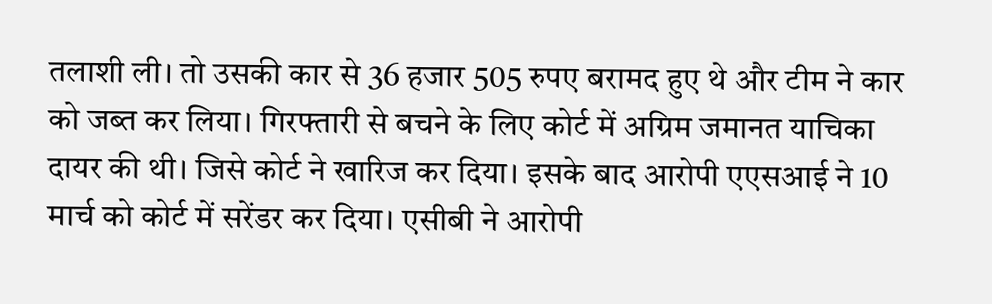तलाशी ली। तो उसकी कार से 36 हजार 505 रुपए बरामद हुए थे और टीम ने कार को जब्त कर लिया। गिरफ्तारी से बचने के लिए कोर्ट में अग्रिम जमानत याचिका दायर की थी। जिसे कोर्ट ने खारिज कर दिया। इसके बाद आरोपी एएसआई ने 10 मार्च को कोर्ट में सरेंडर कर दिया। एसीबी ने आरोपी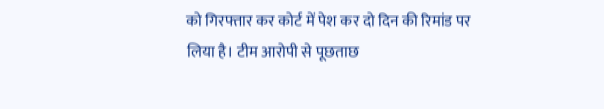को गिरफ्तार कर कोर्ट में पेश कर दो दिन की रिमांड पर लिया है। टीम आरोपी से पूछताछ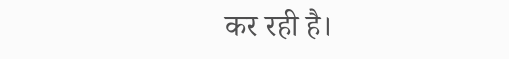कर रही है।